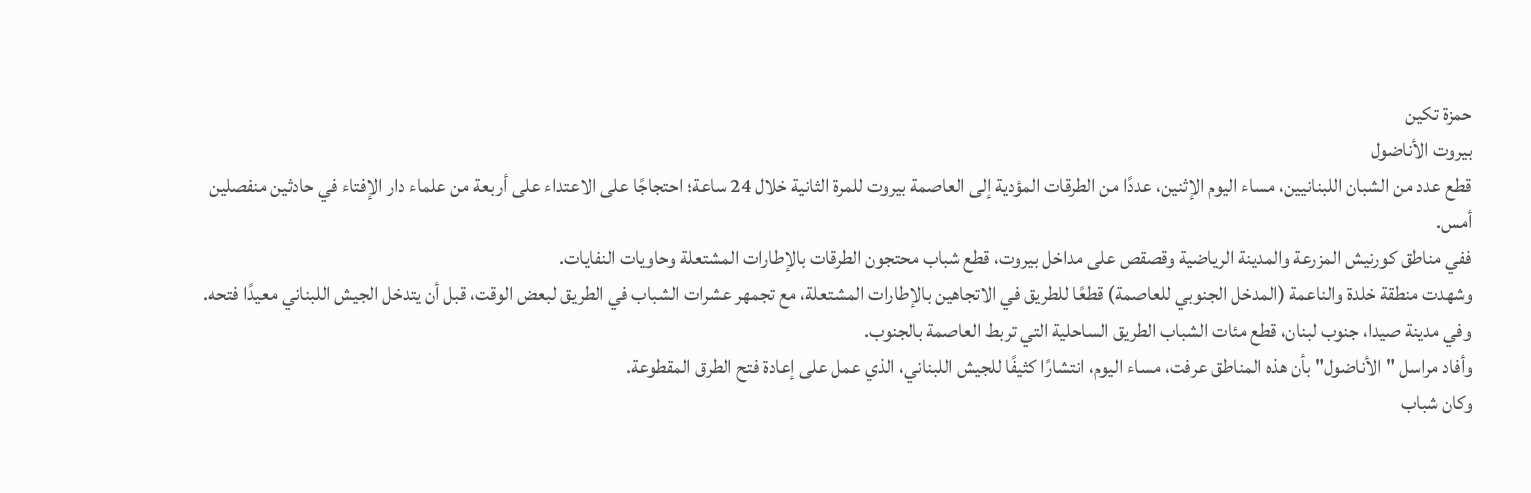حمزة تكين
بيروت الأناضول
قطع عدد من الشبان اللبنانيين، مساء اليوم الإثنين، عددًا من الطرقات المؤدية إلى العاصمة بيروت للمرة الثانية خلال 24 ساعة؛ احتجاجًا على الاعتداء على أربعة من علماء دار الإفتاء في حادثين منفصلين أمس.
ففي مناطق كورنيش المزرعة والمدينة الرياضية وقصقص على مداخل بيروت، قطع شباب محتجون الطرقات بالإطارات المشتعلة وحاويات النفايات.
وشهدت منطقة خلدة والناعمة (المدخل الجنوبي للعاصمة) قطعًا للطريق في الاتجاهين بالإطارات المشتعلة، مع تجمهر عشرات الشباب في الطريق لبعض الوقت، قبل أن يتدخل الجيش اللبناني معيدًا فتحه.
وفي مدينة صيدا، جنوب لبنان، قطع مئات الشباب الطريق الساحلية التي تربط العاصمة بالجنوب.
وأفاد مراسل "الأناضول" بأن هذه المناطق عرفت، مساء اليوم، انتشارًا كثيفًا للجيش اللبناني، الذي عمل على إعادة فتح الطرق المقطوعة.
وكان شباب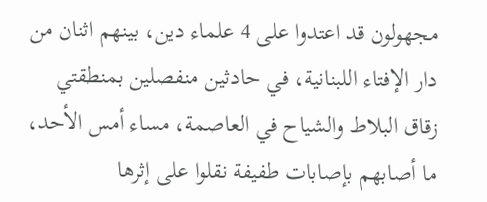مجهولون قد اعتدوا على 4 علماء دين، بينهم اثنان من دار الإفتاء اللبنانية، في حادثين منفصلين بمنطقتي زقاق البلاط والشياح في العاصمة، مساء أمس الأحد، ما أصابهم بإصابات طفيفة نقلوا على إثرها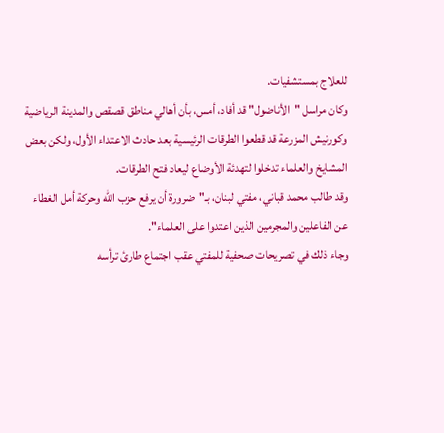للعلاج بمستشفيات.
وكان مراسل "الأناضول" قد أفاد، أمس، بأن أهالي مناطق قصقص والمدينة الرياضية وكورنيش المزرعة قد قطعوا الطرقات الرئيسية بعد حادث الاعتداء الأول، ولكن بعض المشايخ والعلماء تدخلوا لتهدئة الأوضاع ليعاد فتح الطرقات.
وقد طالب محمد قباني، مفتي لبنان، بـ"ضرورة أن يرفع حزب الله وحركة أمل الغطاء عن الفاعلين والمجرمين الذين اعتدوا على العلماء".
وجاء ذلك في تصريحات صحفية للمفتي عقب اجتماع طارئ ترأسه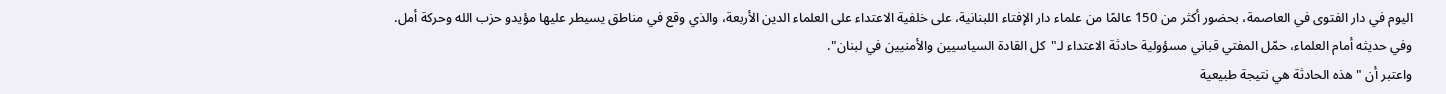اليوم في دار الفتوى في العاصمة، بحضور أكثر من 150 عالمًا من علماء دار الإفتاء اللبنانية، على خلفية الاعتداء على العلماء الدين الأربعة، والذي وقع في مناطق يسيطر عليها مؤيدو حزب الله وحركة أمل.
وفي حديثه أمام العلماء، حمّل المفتي قباني مسؤولية حادثة الاعتداء لـ"كل القادة السياسيين والأمنيين في لبنان".
واعتبر أن "هذه الحادثة هي نتيجة طبيعية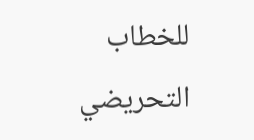للخطاب التحريضي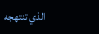الذي تنتهجه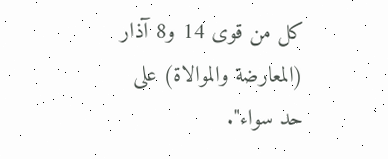كل من قوى 14 و8 آذار (المعارضة والموالاة) على حد سواء".